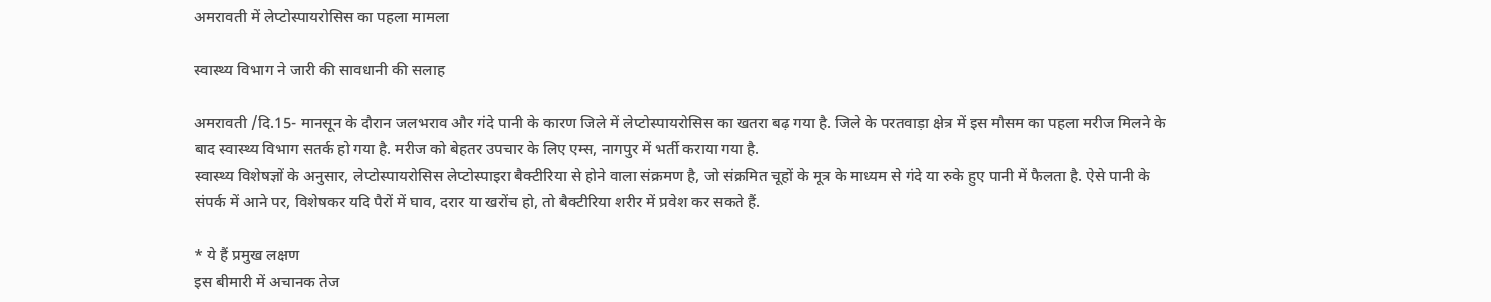अमरावती में लेप्टोस्पायरोसिस का पहला मामला

स्वास्थ्य विभाग ने जारी की सावधानी की सलाह

अमरावती /दि.15- मानसून के दौरान जलभराव और गंदे पानी के कारण जिले में लेप्टोस्पायरोसिस का खतरा बढ़ गया है. जिले के परतवाड़ा क्षेत्र में इस मौसम का पहला मरीज मिलने के बाद स्वास्थ्य विभाग सतर्क हो गया है. मरीज को बेहतर उपचार के लिए एम्स, नागपुर में भर्ती कराया गया है.
स्वास्थ्य विशेषज्ञों के अनुसार, लेप्टोस्पायरोसिस लेप्टोस्पाइरा बैक्टीरिया से होने वाला संक्रमण है, जो संक्रमित चूहों के मूत्र के माध्यम से गंदे या रुके हुए पानी में फैलता है. ऐसे पानी के संपर्क में आने पर, विशेषकर यदि पैरों में घाव, दरार या खरोंच हो, तो बैक्टीरिया शरीर में प्रवेश कर सकते हैं.

* ये हैं प्रमुख लक्षण
इस बीमारी में अचानक तेज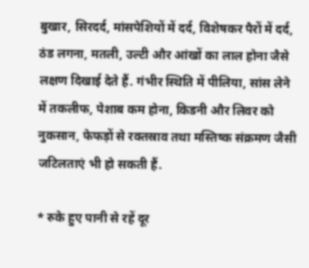बुखार, सिरदर्द, मांसपेशियों में दर्द, विशेषकर पैरों में दर्द, ठंड लगना, मतली, उल्टी और आंखों का लाल होना जैसे लक्षण दिखाई देते हैं. गंभीर स्थिति में पीलिया, सांस लेने में तकलीफ, पेशाब कम होना, किडनी और लिवर को नुकसान, फेफड़ों से रक्तस्राव तथा मस्तिष्क संक्रमण जैसी जटिलताएं भी हो सकती हैं.

* रुके हुए पानी से रहें दूर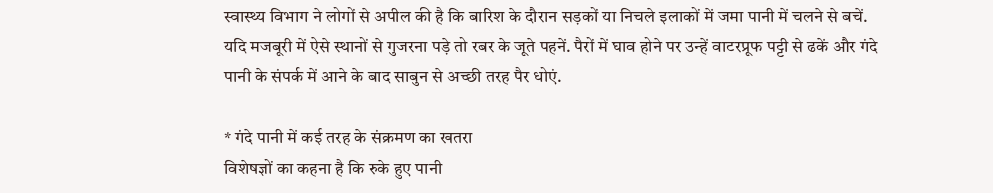स्वास्थ्य विभाग ने लोगों से अपील की है कि बारिश के दौरान सड़कों या निचले इलाकों में जमा पानी में चलने से बचें. यदि मजबूरी में ऐसे स्थानों से गुजरना पड़े तो रबर के जूते पहनें. पैरों में घाव होने पर उन्हें वाटरप्रूफ पट्टी से ढकें और गंदे पानी के संपर्क में आने के बाद साबुन से अच्छी तरह पैर धोएं.

* गंदे पानी में कई तरह के संक्रमण का खतरा
विशेषज्ञों का कहना है कि रुके हुए पानी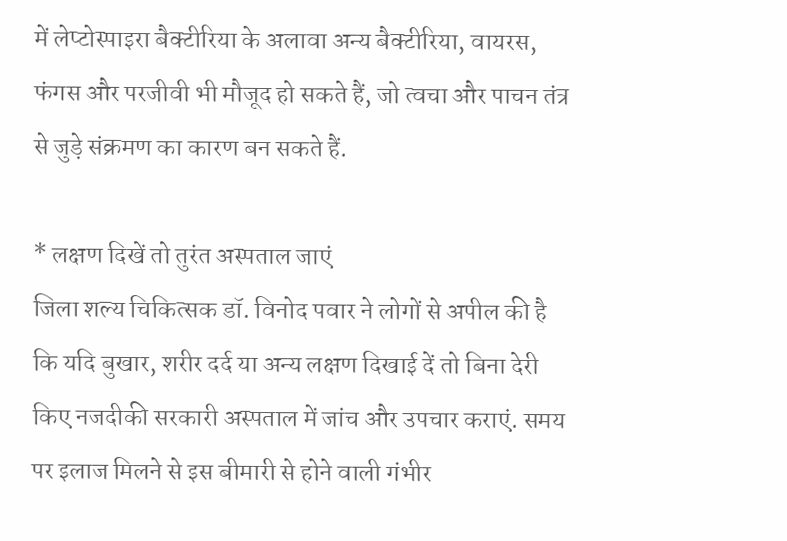में लेप्टोस्पाइरा बैक्टीरिया के अलावा अन्य बैक्टीरिया, वायरस, फंगस और परजीवी भी मौजूद हो सकते हैं, जो त्वचा और पाचन तंत्र से जुड़े संक्रमण का कारण बन सकते हैं.

* लक्षण दिखें तो तुरंत अस्पताल जाएं
जिला शल्य चिकित्सक डॉ. विनोद पवार ने लोगों से अपील की है कि यदि बुखार, शरीर दर्द या अन्य लक्षण दिखाई दें तो बिना देरी किए नजदीकी सरकारी अस्पताल में जांच और उपचार कराएं. समय पर इलाज मिलने से इस बीमारी से होने वाली गंभीर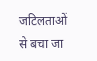जटिलताओं से बचा जा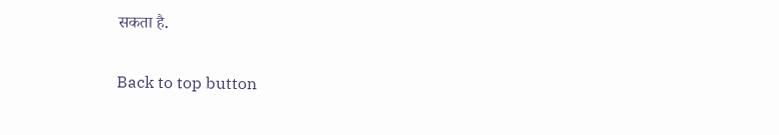सकता है.

Back to top button